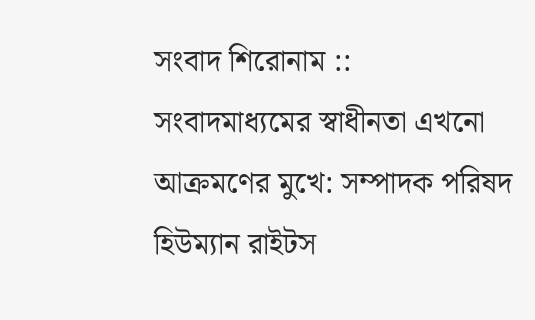সংবাদ শিরোনাম ::
সংবাদমাধ্যমের স্বাধীনতা এখনো আক্রমণের মুখে: সম্পাদক পরিষদ হিউম্যান রাইটস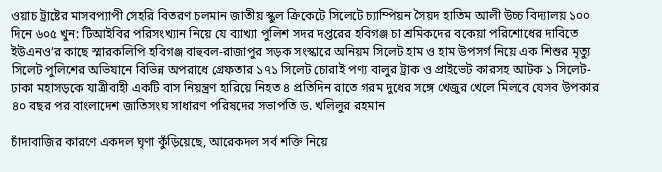ওয়াচ ট্রাষ্টের মাসবপ্যাপী সেহরি বিতরণ চলমান জাতীয় স্কুল ক্রিকেটে সিলেটে চ্যাম্পিয়ন সৈয়দ হাতিম আলী উচ্চ বিদ্যালয় ১০০ দিনে ৬০৫ খুন: টিআইবির পরিসংখ্যান নিয়ে যে ব্যাখ্যা পুলিশ সদর দপ্তরের হবিগঞ্জ চা শ্রমিকদের বকেয়া পরিশোধের দাবিতে ইউএনও’র কাছে স্মারকলিপি হবিগঞ্জ বাহুবল-রাজাপুর সড়ক সংস্কারে অনিয়ম সিলেট হাম ও হাম উপসর্গ নিয়ে এক শিশুর মৃত্যু সিলেট পুলিশের অভিযানে বিভিন্ন অপরাধে গ্রেফতার ১৭১ সিলেট চোরাই পণ্য বালুর ট্রাক ও প্রাইভেট কারসহ আটক ১ সিলেট-ঢাকা মহাসড়কে যাত্রীবাহী একটি বাস নিয়ন্ত্রণ হারিয়ে নিহত ৪ প্রতিদিন রাতে গরম দুধের সঙ্গে খেজুর খেলে মিলবে যেসব উপকার ৪০ বছর পর বাংলাদেশ জাতিসংঘ সাধারণ পরিষদের সভাপতি ড. খলিলুর রহমান

চাঁদাবাজির কারণে একদল ঘৃণা কুঁড়িয়েছে, আরেকদল সর্ব শক্তি নিয়ে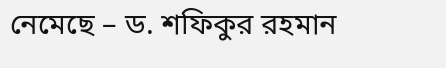নেমেছে – ড. শফিকুর রহমান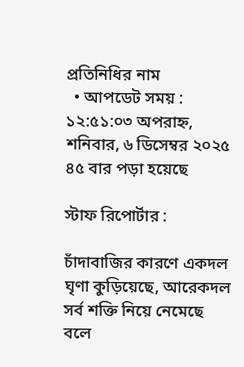প্রতিনিধির নাম
  • আপডেট সময় : ১২:৫১:০৩ অপরাহ্ন, শনিবার, ৬ ডিসেম্বর ২০২৫ ৪৫ বার পড়া হয়েছে

স্টাফ রিপোর্টার :

চাঁদাবাজির কারণে একদল ঘৃণা কুড়িয়েছে, আরেকদল সর্ব শক্তি নিয়ে নেমেছে বলে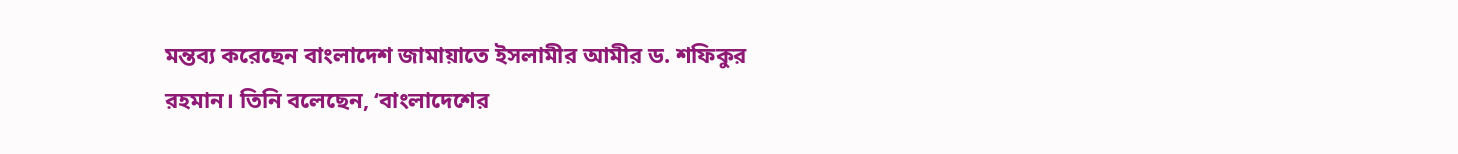মন্তব্য করেছেন বাংলাদেশ জামায়াতে ইসলামীর আমীর ড. শফিকুর রহমান। তিনি বলেছেন, ‘বাংলাদেশের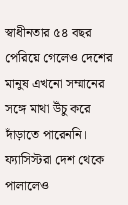স্বাধীনতার ৫৪ বছর পেরিয়ে গেলেও দেশের মানুষ এখনো সম্মানের সঙ্গে মাথা উঁচু করে দাঁড়াতে পারেননি। ফ্যাসিস্টরা দেশ থেকে পালালেও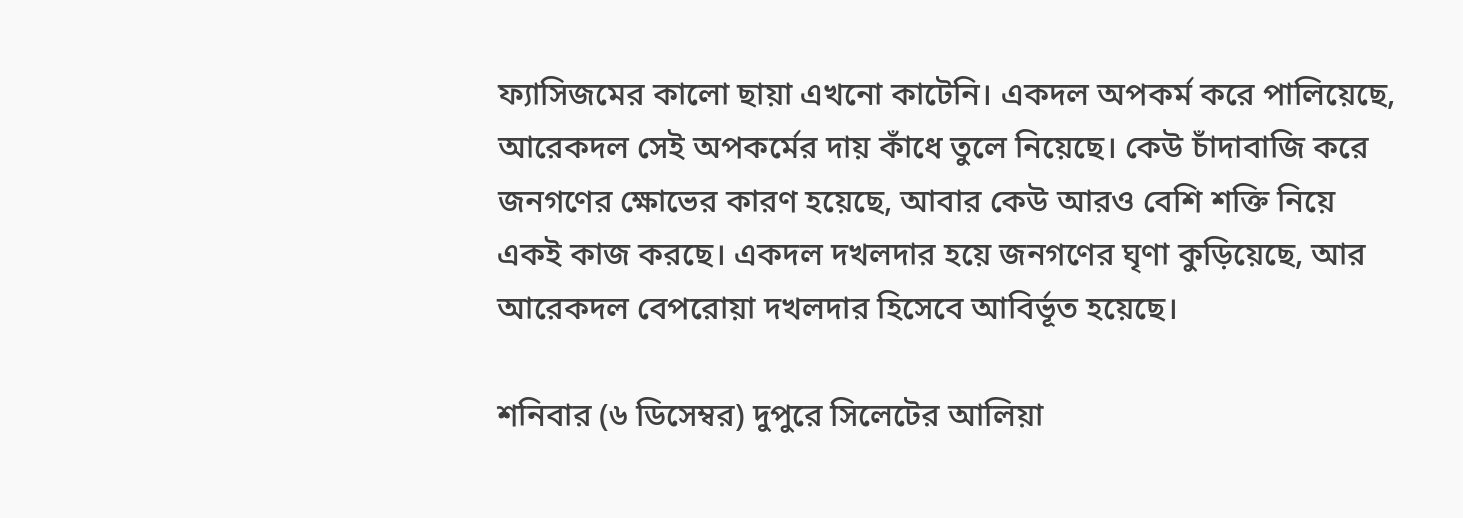ফ্যাসিজমের কালো ছায়া এখনো কাটেনি। একদল অপকর্ম করে পালিয়েছে, আরেকদল সেই অপকর্মের দায় কাঁধে তুলে নিয়েছে। কেউ চাঁদাবাজি করে জনগণের ক্ষোভের কারণ হয়েছে, আবার কেউ আরও বেশি শক্তি নিয়ে একই কাজ করছে। একদল দখলদার হয়ে জনগণের ঘৃণা কুড়িয়েছে, আর আরেকদল বেপরোয়া দখলদার হিসেবে আবির্ভূত হয়েছে।

শনিবার (৬ ডিসেম্বর) দুপুরে সিলেটের আলিয়া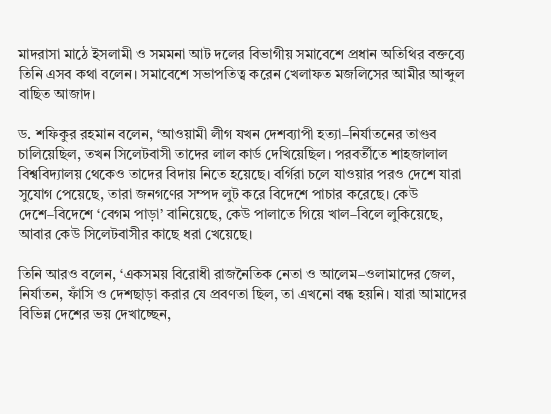মাদরাসা মাঠে ইসলামী ও সমমনা আট দলের বিভাগীয় সমাবেশে প্রধান অতিথির বক্তব্যে তিনি এসব কথা বলেন। সমাবেশে সভাপতিত্ব করেন খেলাফত মজলিসের আমীর আব্দুল বাছিত আজাদ।

ড. শফিকুর রহমান বলেন, ‘আওয়ামী লীগ যখন দেশব্যাপী হত্যা–নির্যাতনের তাণ্ডব চালিয়েছিল, তখন সিলেটবাসী তাদের লাল কার্ড দেখিয়েছিল। পরবর্তীতে শাহজালাল বিশ্ববিদ্যালয় থেকেও তাদের বিদায় নিতে হয়েছে। বর্গিরা চলে যাওয়ার পরও দেশে যারা সুযোগ পেয়েছে, তারা জনগণের সম্পদ লুট করে বিদেশে পাচার করেছে। কেউ দেশে–বিদেশে ‘বেগম পাড়া’ বানিয়েছে, কেউ পালাতে গিয়ে খাল–বিলে লুকিয়েছে, আবার কেউ সিলেটবাসীর কাছে ধরা খেয়েছে।

তিনি আরও বলেন, ‘একসময় বিরোধী রাজনৈতিক নেতা ও আলেম–ওলামাদের জেল, নির্যাতন, ফাঁসি ও দেশছাড়া করার যে প্রবণতা ছিল, তা এখনো বন্ধ হয়নি। যারা আমাদের বিভিন্ন দেশের ভয় দেখাচ্ছেন,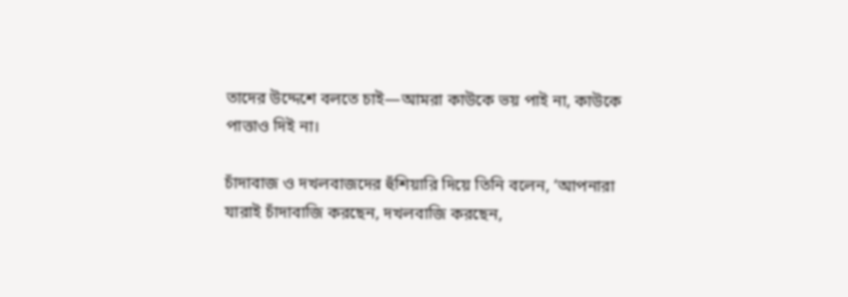তাদের উদ্দেশে বলতে চাই—আমরা কাউকে ভয় পাই না, কাউকে পাত্তাও দিই না।

চাঁদাবাজ ও দখলবাজদের হুঁশিয়ারি দিয়ে তিনি বলেন, ‘আপনারা যারাই চাঁদাবাজি করছেন, দখলবাজি করছেন,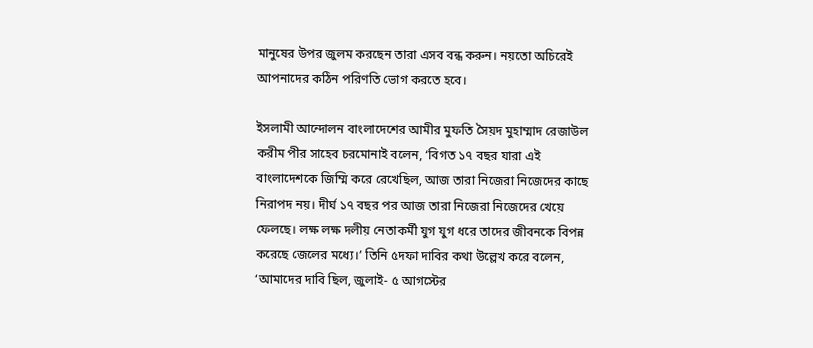মানুষের উপর জুলম করছেন তারা এসব বন্ধ করুন। নয়তো অচিরেই আপনাদের কঠিন পরিণতি ভোগ করতে হবে।

ইসলামী আন্দোলন বাংলাদেশের আমীর মুফতি সৈয়দ মুহাম্মাদ রেজাউল করীম পীর সাহেব চরমোনাই বলেন, ‘বিগত ১৭ বছর যারা এই বাংলাদেশকে জিম্মি করে রেখেছিল, আজ তারা নিজেরা নিজেদের কাছে নিরাপদ নয়। দীর্ঘ ১৭ বছর পর আজ তারা নিজেরা নিজেদের খেয়ে ফেলছে। লক্ষ লক্ষ দলীয় নেতাকর্মী যুগ যুগ ধরে তাদের জীবনকে বিপন্ন করেছে জেলের মধ্যে।’ তিনি ৫দফা দাবির কথা উল্লেখ করে বলেন, ‘আমাদের দাবি ছিল, জুলাই- ৫ আগস্টের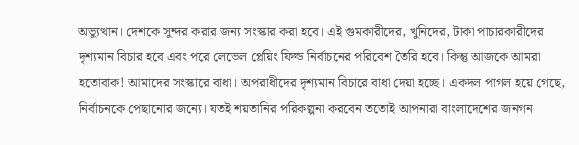অভ্যুত্থান। দেশকে সুন্দর করার জন্য সংস্কার করা হবে। এই গুমকারীদের, খুনিদের, টাকা পাচারকারীদের দৃশ্যমান বিচার হবে এবং পরে লেভেল প্লেয়িং ফিল্ড নির্বাচনের পরিবেশ তৈরি হবে। কিন্তু আজকে আমরা হতোবাক! আমাদের সংস্কারে বাধা। অপরাধীদের দৃশ্যমান বিচারে বাধা দেয়া হচ্ছে। একদল পাগল হয়ে গেছে, নির্বাচনকে পেছানোর জন্যে। যতই শয়তানির পরিকল্পনা করবেন ততোই আপনারা বাংলাদেশের জনগন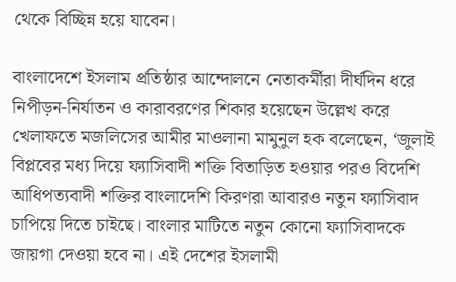থেকে বিচ্ছিন্ন হয়ে যাবেন।

বাংলাদেশে ইসলাম প্রতিষ্ঠার আন্দোলনে নেতাকর্মীরা দীর্ঘদিন ধরে নিপীড়ন-নির্যাতন ও কারাবরণের শিকার হয়েছেন উল্লেখ করে খেলাফতে মজলিসের আমীর মাওলানা মামুনুল হক বলেছেন, ‘জুলাই বিপ্লবের মধ্য দিয়ে ফ্যাসিবাদী শক্তি বিতাড়িত হওয়ার পরও বিদেশি আধিপত্যবাদী শক্তির বাংলাদেশি কিরণরা আবারও নতুন ফ্যাসিবাদ চাপিয়ে দিতে চাইছে। বাংলার মাটিতে নতুন কোনো ফ্যাসিবাদকে জায়গা দেওয়া হবে না। এই দেশের ইসলামী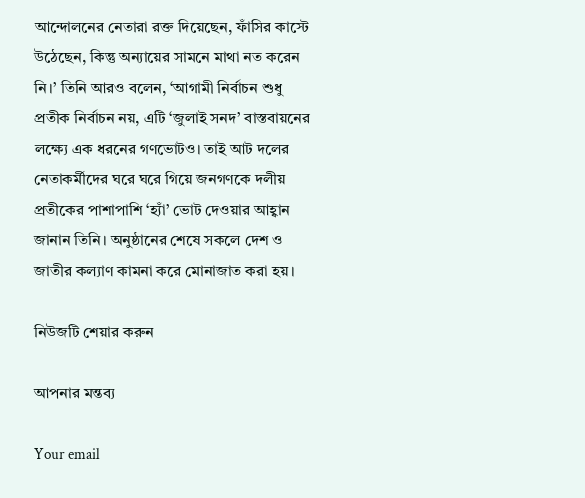আন্দোলনের নেতারা রক্ত দিয়েছেন, ফাঁসির কাস্টে উঠেছেন, কিন্তু অন্যায়ের সামনে মাথা নত করেন নি।’ তিনি আরও বলেন, ‘আগামী নির্বাচন শুধু প্রতীক নির্বাচন নয়, এটি ‘জুলাই সনদ’ বাস্তবায়নের লক্ষ্যে এক ধরনের গণভোটও। তাই আট দলের নেতাকর্মীদের ঘরে ঘরে গিয়ে জনগণকে দলীয় প্রতীকের পাশাপাশি ‘হ্যাঁ’ ভোট দেওয়ার আহ্বান জানান তিনি। অনুষ্ঠানের শেষে সকলে দেশ ও জাতীর কল্যাণ কামনা করে মোনাজাত করা হয়।

নিউজটি শেয়ার করুন

আপনার মন্তব্য

Your email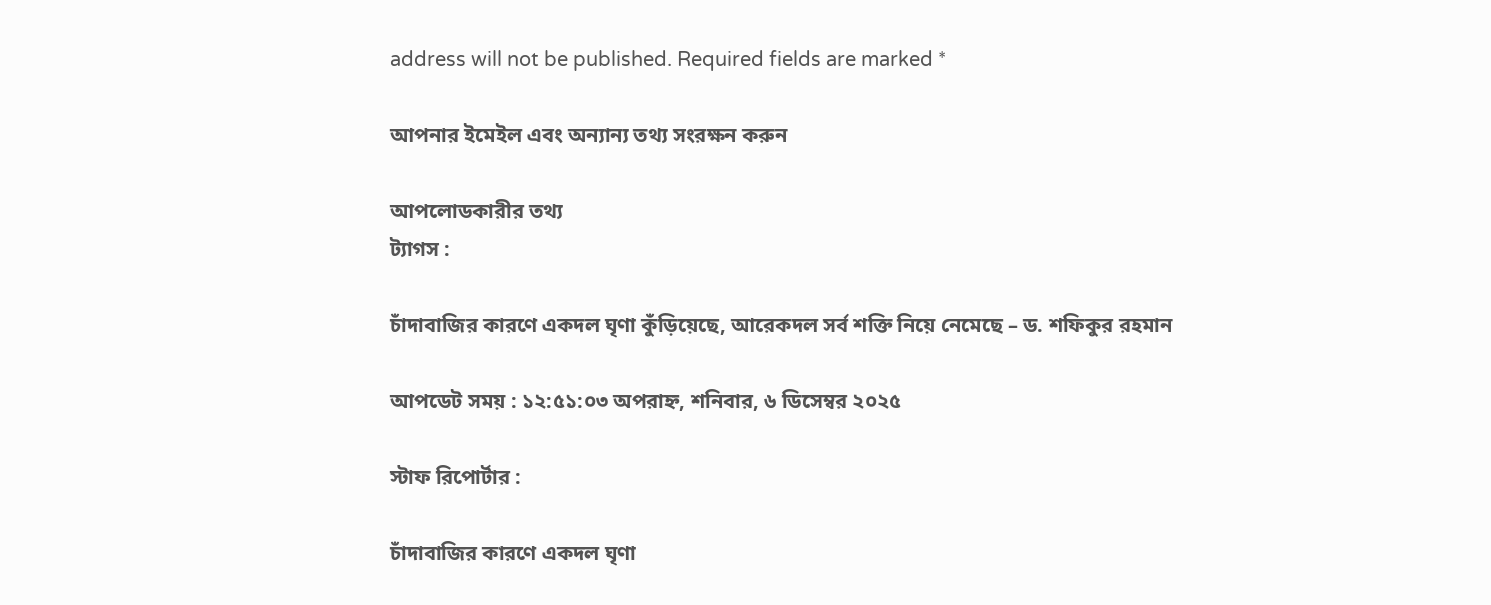address will not be published. Required fields are marked *

আপনার ইমেইল এবং অন্যান্য তথ্য সংরক্ষন করুন

আপলোডকারীর তথ্য
ট্যাগস :

চাঁদাবাজির কারণে একদল ঘৃণা কুঁড়িয়েছে, আরেকদল সর্ব শক্তি নিয়ে নেমেছে – ড. শফিকুর রহমান

আপডেট সময় : ১২:৫১:০৩ অপরাহ্ন, শনিবার, ৬ ডিসেম্বর ২০২৫

স্টাফ রিপোর্টার :

চাঁদাবাজির কারণে একদল ঘৃণা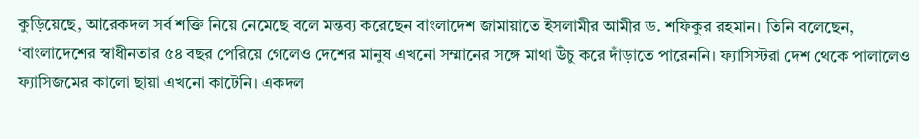কুড়িয়েছে, আরেকদল সর্ব শক্তি নিয়ে নেমেছে বলে মন্তব্য করেছেন বাংলাদেশ জামায়াতে ইসলামীর আমীর ড. শফিকুর রহমান। তিনি বলেছেন, ‘বাংলাদেশের স্বাধীনতার ৫৪ বছর পেরিয়ে গেলেও দেশের মানুষ এখনো সম্মানের সঙ্গে মাথা উঁচু করে দাঁড়াতে পারেননি। ফ্যাসিস্টরা দেশ থেকে পালালেও ফ্যাসিজমের কালো ছায়া এখনো কাটেনি। একদল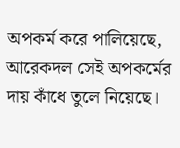অপকর্ম করে পালিয়েছে, আরেকদল সেই অপকর্মের দায় কাঁধে তুলে নিয়েছে।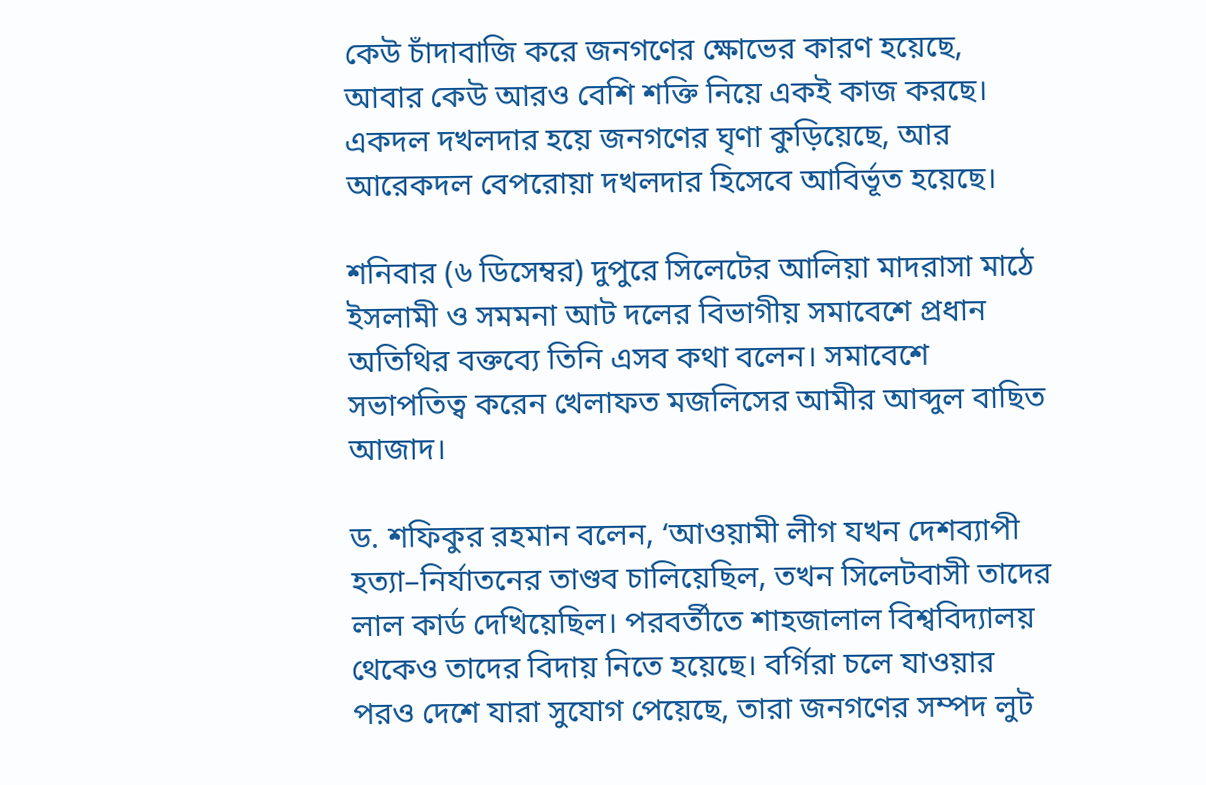কেউ চাঁদাবাজি করে জনগণের ক্ষোভের কারণ হয়েছে, আবার কেউ আরও বেশি শক্তি নিয়ে একই কাজ করছে। একদল দখলদার হয়ে জনগণের ঘৃণা কুড়িয়েছে, আর আরেকদল বেপরোয়া দখলদার হিসেবে আবির্ভূত হয়েছে।

শনিবার (৬ ডিসেম্বর) দুপুরে সিলেটের আলিয়া মাদরাসা মাঠে ইসলামী ও সমমনা আট দলের বিভাগীয় সমাবেশে প্রধান অতিথির বক্তব্যে তিনি এসব কথা বলেন। সমাবেশে সভাপতিত্ব করেন খেলাফত মজলিসের আমীর আব্দুল বাছিত আজাদ।

ড. শফিকুর রহমান বলেন, ‘আওয়ামী লীগ যখন দেশব্যাপী হত্যা–নির্যাতনের তাণ্ডব চালিয়েছিল, তখন সিলেটবাসী তাদের লাল কার্ড দেখিয়েছিল। পরবর্তীতে শাহজালাল বিশ্ববিদ্যালয় থেকেও তাদের বিদায় নিতে হয়েছে। বর্গিরা চলে যাওয়ার পরও দেশে যারা সুযোগ পেয়েছে, তারা জনগণের সম্পদ লুট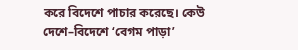করে বিদেশে পাচার করেছে। কেউ দেশে–বিদেশে ‘বেগম পাড়া’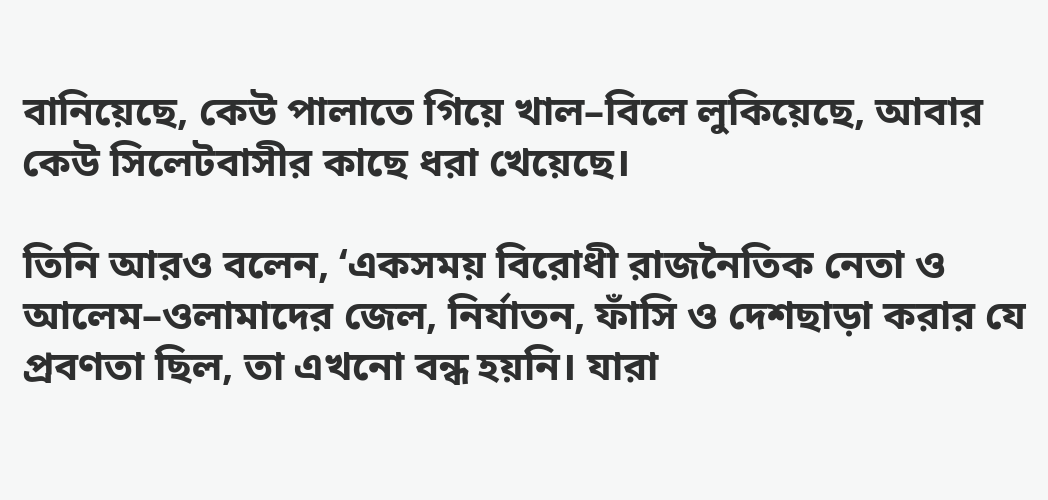বানিয়েছে, কেউ পালাতে গিয়ে খাল–বিলে লুকিয়েছে, আবার কেউ সিলেটবাসীর কাছে ধরা খেয়েছে।

তিনি আরও বলেন, ‘একসময় বিরোধী রাজনৈতিক নেতা ও আলেম–ওলামাদের জেল, নির্যাতন, ফাঁসি ও দেশছাড়া করার যে প্রবণতা ছিল, তা এখনো বন্ধ হয়নি। যারা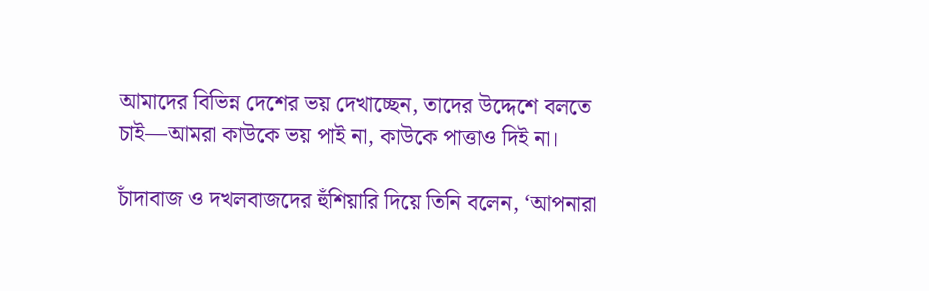আমাদের বিভিন্ন দেশের ভয় দেখাচ্ছেন, তাদের উদ্দেশে বলতে চাই—আমরা কাউকে ভয় পাই না, কাউকে পাত্তাও দিই না।

চাঁদাবাজ ও দখলবাজদের হুঁশিয়ারি দিয়ে তিনি বলেন, ‘আপনারা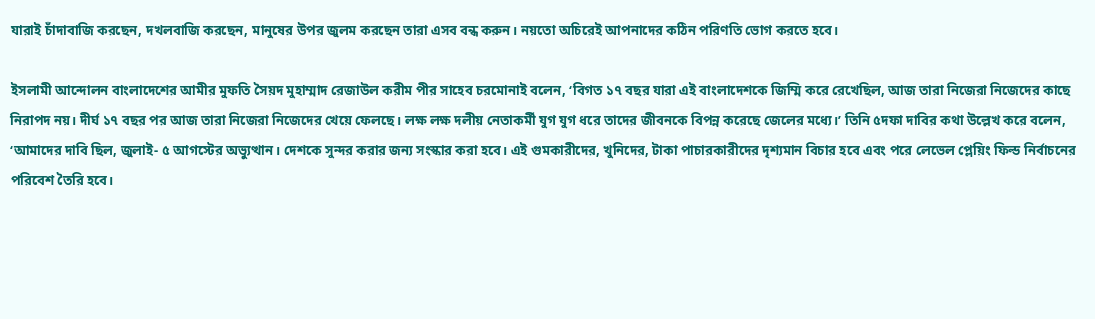যারাই চাঁদাবাজি করছেন, দখলবাজি করছেন, মানুষের উপর জুলম করছেন তারা এসব বন্ধ করুন। নয়তো অচিরেই আপনাদের কঠিন পরিণতি ভোগ করতে হবে।

ইসলামী আন্দোলন বাংলাদেশের আমীর মুফতি সৈয়দ মুহাম্মাদ রেজাউল করীম পীর সাহেব চরমোনাই বলেন, ‘বিগত ১৭ বছর যারা এই বাংলাদেশকে জিম্মি করে রেখেছিল, আজ তারা নিজেরা নিজেদের কাছে নিরাপদ নয়। দীর্ঘ ১৭ বছর পর আজ তারা নিজেরা নিজেদের খেয়ে ফেলছে। লক্ষ লক্ষ দলীয় নেতাকর্মী যুগ যুগ ধরে তাদের জীবনকে বিপন্ন করেছে জেলের মধ্যে।’ তিনি ৫দফা দাবির কথা উল্লেখ করে বলেন, ‘আমাদের দাবি ছিল, জুলাই- ৫ আগস্টের অভ্যুত্থান। দেশকে সুন্দর করার জন্য সংস্কার করা হবে। এই গুমকারীদের, খুনিদের, টাকা পাচারকারীদের দৃশ্যমান বিচার হবে এবং পরে লেভেল প্লেয়িং ফিল্ড নির্বাচনের পরিবেশ তৈরি হবে।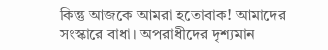কিন্তু আজকে আমরা হতোবাক! আমাদের সংস্কারে বাধা। অপরাধীদের দৃশ্যমান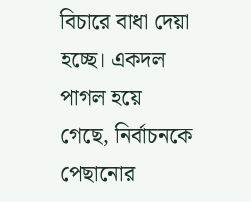বিচারে বাধা দেয়া হচ্ছে। একদল পাগল হয়ে গেছে, নির্বাচনকে পেছানোর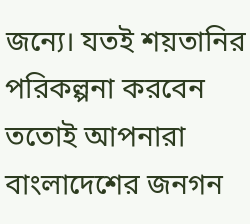জন্যে। যতই শয়তানির পরিকল্পনা করবেন ততোই আপনারা বাংলাদেশের জনগন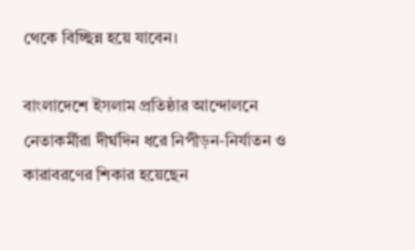থেকে বিচ্ছিন্ন হয়ে যাবেন।

বাংলাদেশে ইসলাম প্রতিষ্ঠার আন্দোলনে নেতাকর্মীরা দীর্ঘদিন ধরে নিপীড়ন-নির্যাতন ও কারাবরণের শিকার হয়েছেন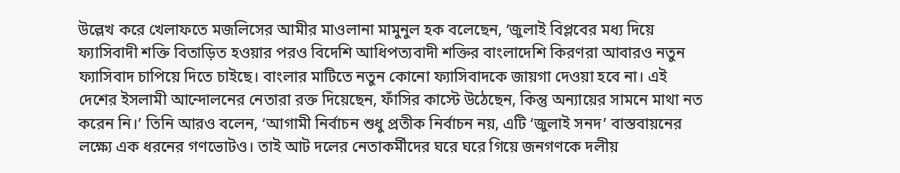উল্লেখ করে খেলাফতে মজলিসের আমীর মাওলানা মামুনুল হক বলেছেন, ‘জুলাই বিপ্লবের মধ্য দিয়ে ফ্যাসিবাদী শক্তি বিতাড়িত হওয়ার পরও বিদেশি আধিপত্যবাদী শক্তির বাংলাদেশি কিরণরা আবারও নতুন ফ্যাসিবাদ চাপিয়ে দিতে চাইছে। বাংলার মাটিতে নতুন কোনো ফ্যাসিবাদকে জায়গা দেওয়া হবে না। এই দেশের ইসলামী আন্দোলনের নেতারা রক্ত দিয়েছেন, ফাঁসির কাস্টে উঠেছেন, কিন্তু অন্যায়ের সামনে মাথা নত করেন নি।’ তিনি আরও বলেন, ‘আগামী নির্বাচন শুধু প্রতীক নির্বাচন নয়, এটি ‘জুলাই সনদ’ বাস্তবায়নের লক্ষ্যে এক ধরনের গণভোটও। তাই আট দলের নেতাকর্মীদের ঘরে ঘরে গিয়ে জনগণকে দলীয়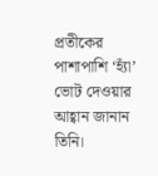প্রতীকের পাশাপাশি ‘হ্যাঁ’ ভোট দেওয়ার আহ্বান জানান তিনি।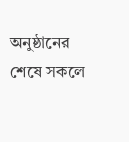অনুষ্ঠানের শেষে সকলে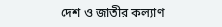দেশ ও জাতীর কল্যাণ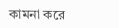কামনা করে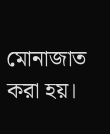মোনাজাত করা হয়।